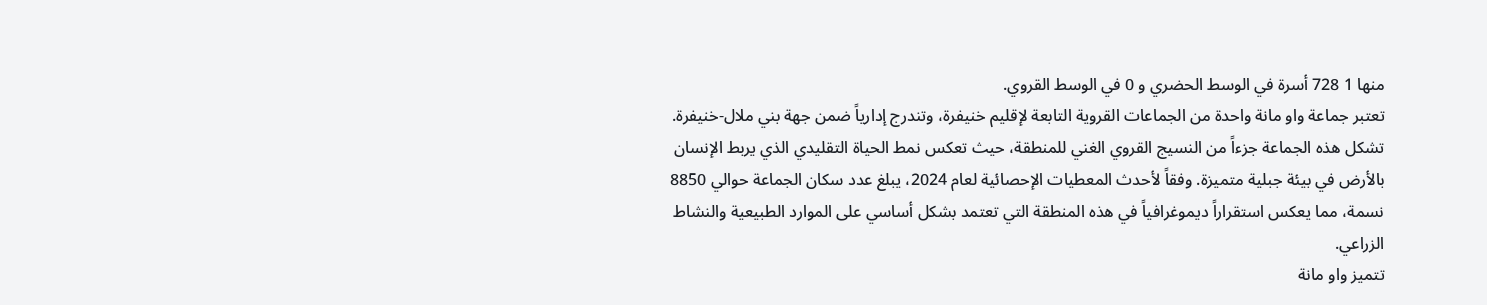منها 1 728 أسرة في الوسط الحضري و 0 في الوسط القروي.
تعتبر جماعة واو مانة واحدة من الجماعات القروية التابعة لإقليم خنيفرة، وتندرج إدارياً ضمن جهة بني ملال-خنيفرة. تشكل هذه الجماعة جزءاً من النسيج القروي الغني للمنطقة، حيث تعكس نمط الحياة التقليدي الذي يربط الإنسان بالأرض في بيئة جبلية متميزة. وفقاً لأحدث المعطيات الإحصائية لعام 2024، يبلغ عدد سكان الجماعة حوالي 8850 نسمة، مما يعكس استقراراً ديموغرافياً في هذه المنطقة التي تعتمد بشكل أساسي على الموارد الطبيعية والنشاط الزراعي.
تتميز واو مانة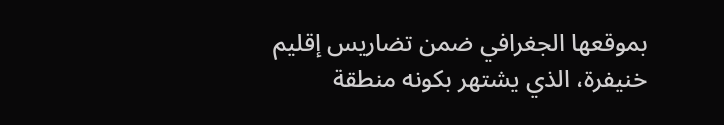بموقعها الجغرافي ضمن تضاريس إقليم خنيفرة، الذي يشتهر بكونه منطقة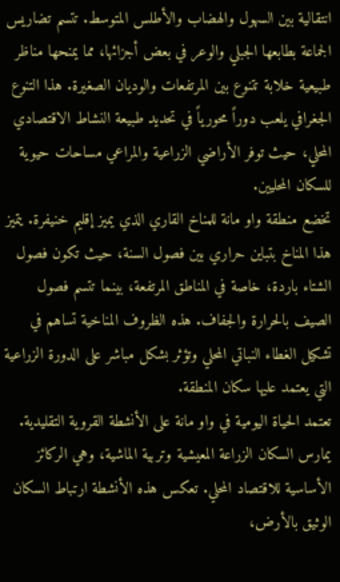انتقالية بين السهول والهضاب والأطلس المتوسط. تتسم تضاريس الجماعة بطابعها الجبلي والوعر في بعض أجزائها، مما يمنحها مناظر طبيعية خلابة تتنوع بين المرتفعات والوديان الصغيرة. هذا التنوع الجغرافي يلعب دوراً محورياً في تحديد طبيعة النشاط الاقتصادي المحلي، حيث توفر الأراضي الزراعية والمراعي مساحات حيوية للسكان المحليين.
تخضع منطقة واو مانة للمناخ القاري الذي يميز إقليم خنيفرة. يتميز هذا المناخ بتباين حراري بين فصول السنة، حيث تكون فصول الشتاء باردة، خاصة في المناطق المرتفعة، بينما تتسم فصول الصيف بالحرارة والجفاف. هذه الظروف المناخية تساهم في تشكيل الغطاء النباتي المحلي وتؤثر بشكل مباشر على الدورة الزراعية التي يعتمد عليها سكان المنطقة.
تعتمد الحياة اليومية في واو مانة على الأنشطة القروية التقليدية. يمارس السكان الزراعة المعيشية وتربية الماشية، وهي الركائز الأساسية للاقتصاد المحلي. تعكس هذه الأنشطة ارتباط السكان الوثيق بالأرض،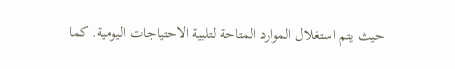حيث يتم استغلال الموارد المتاحة لتلبية الاحتياجات اليومية. كما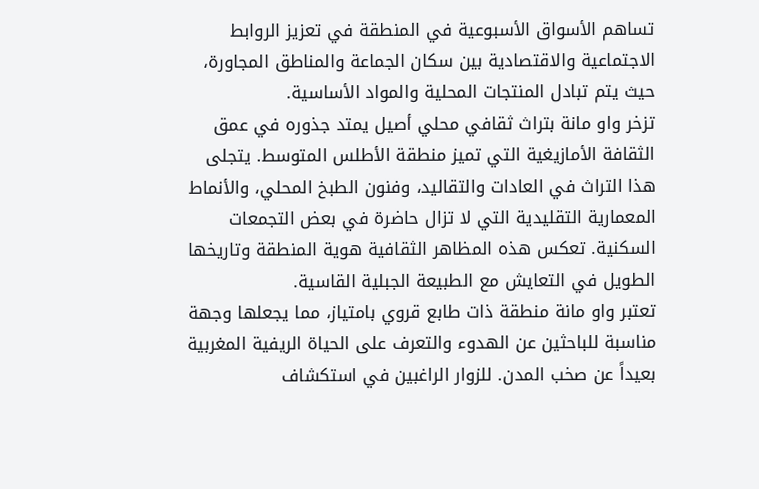تساهم الأسواق الأسبوعية في المنطقة في تعزيز الروابط الاجتماعية والاقتصادية بين سكان الجماعة والمناطق المجاورة، حيث يتم تبادل المنتجات المحلية والمواد الأساسية.
تزخر واو مانة بتراث ثقافي محلي أصيل يمتد جذوره في عمق الثقافة الأمازيغية التي تميز منطقة الأطلس المتوسط. يتجلى هذا التراث في العادات والتقاليد، وفنون الطبخ المحلي، والأنماط المعمارية التقليدية التي لا تزال حاضرة في بعض التجمعات السكنية. تعكس هذه المظاهر الثقافية هوية المنطقة وتاريخها الطويل في التعايش مع الطبيعة الجبلية القاسية.
تعتبر واو مانة منطقة ذات طابع قروي بامتياز، مما يجعلها وجهة مناسبة للباحثين عن الهدوء والتعرف على الحياة الريفية المغربية بعيداً عن صخب المدن. للزوار الراغبين في استكشاف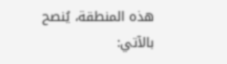هذه المنطقة، يُنصح بالآتي: